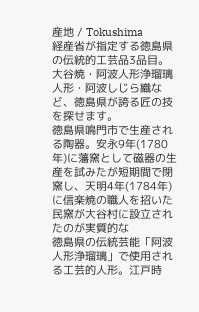産地 / Tokushima
経産省が指定する徳島県の伝統的工芸品3品目。大谷焼・阿波人形浄瑠璃人形・阿波しじら織など、徳島県が誇る匠の技を探せます。
徳島県鳴門市で生産される陶器。安永9年(1780年)に藩窯として磁器の生産を試みたが短期間で閉窯し、天明4年(1784年)に信楽焼の職人を招いた民窯が大谷村に設立されたのが実質的な
徳島県の伝統芸能「阿波人形浄瑠璃」で使用される工芸的人形。江戸時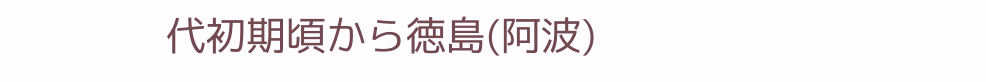代初期頃から徳島(阿波)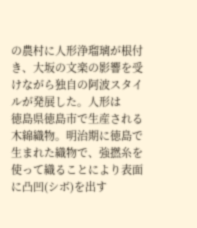の農村に人形浄瑠璃が根付き、大坂の文楽の影響を受けながら独自の阿波スタイルが発展した。人形は
徳島県徳島市で生産される木綿織物。明治期に徳島で生まれた織物で、強撚糸を使って織ることにより表面に凸凹(シボ)を出す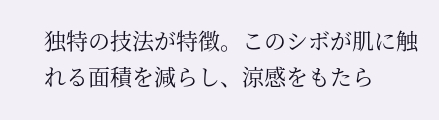独特の技法が特徴。このシボが肌に触れる面積を減らし、涼感をもたら